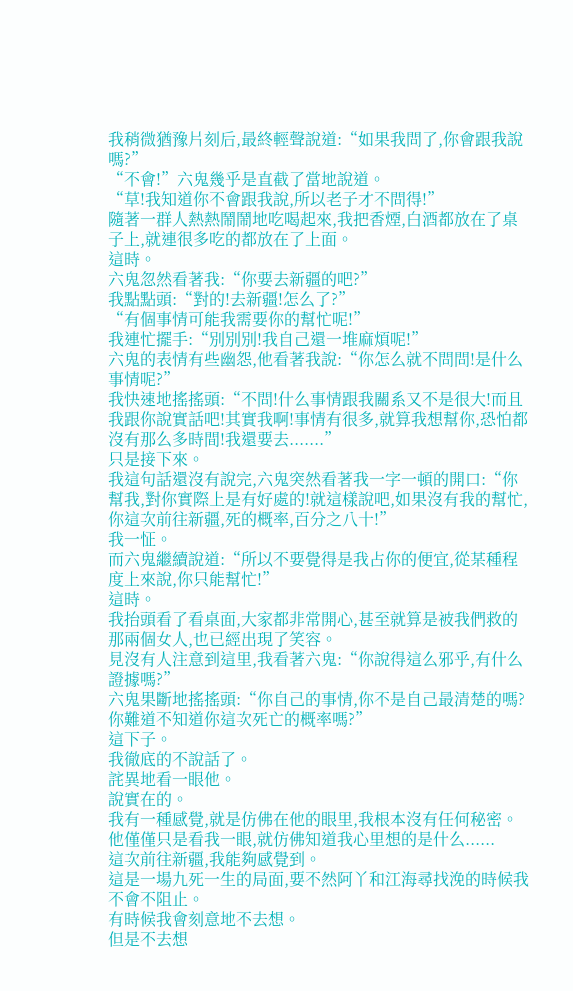我稍微猶豫片刻后,最終輕聲說道:“如果我問了,你會跟我說嗎?”
“不會!”六鬼幾乎是直截了當地說道。
“草!我知道你不會跟我說,所以老子才不問得!”
隨著一群人熱熱鬧鬧地吃喝起來,我把香煙,白酒都放在了桌子上,就連很多吃的都放在了上面。
這時。
六鬼忽然看著我:“你要去新疆的吧?”
我點點頭:“對的!去新疆!怎么了?”
“有個事情可能我需要你的幫忙呢!”
我連忙擺手:“別別別!我自己還一堆麻煩呢!”
六鬼的表情有些幽怨,他看著我說:“你怎么就不問問!是什么事情呢?”
我快速地搖搖頭:“不問!什么事情跟我關系又不是很大!而且我跟你說實話吧!其實我啊!事情有很多,就算我想幫你,恐怕都沒有那么多時間!我還要去.......”
只是接下來。
我這句話還沒有說完,六鬼突然看著我一字一頓的開口:“你幫我,對你實際上是有好處的!就這樣說吧,如果沒有我的幫忙,你這次前往新疆,死的概率,百分之八十!”
我一怔。
而六鬼繼續說道:“所以不要覺得是我占你的便宜,從某種程度上來說,你只能幫忙!”
這時。
我抬頭看了看桌面,大家都非常開心,甚至就算是被我們救的那兩個女人,也已經出現了笑容。
見沒有人注意到這里,我看著六鬼:“你說得這么邪乎,有什么證據嗎?”
六鬼果斷地搖搖頭:“你自己的事情,你不是自己最清楚的嗎?你難道不知道你這次死亡的概率嗎?”
這下子。
我徹底的不說話了。
詫異地看一眼他。
說實在的。
我有一種感覺,就是仿佛在他的眼里,我根本沒有任何秘密。
他僅僅只是看我一眼,就仿佛知道我心里想的是什么......
這次前往新疆,我能夠感覺到。
這是一場九死一生的局面,要不然阿丫和江海尋找浼的時候我不會不阻止。
有時候我會刻意地不去想。
但是不去想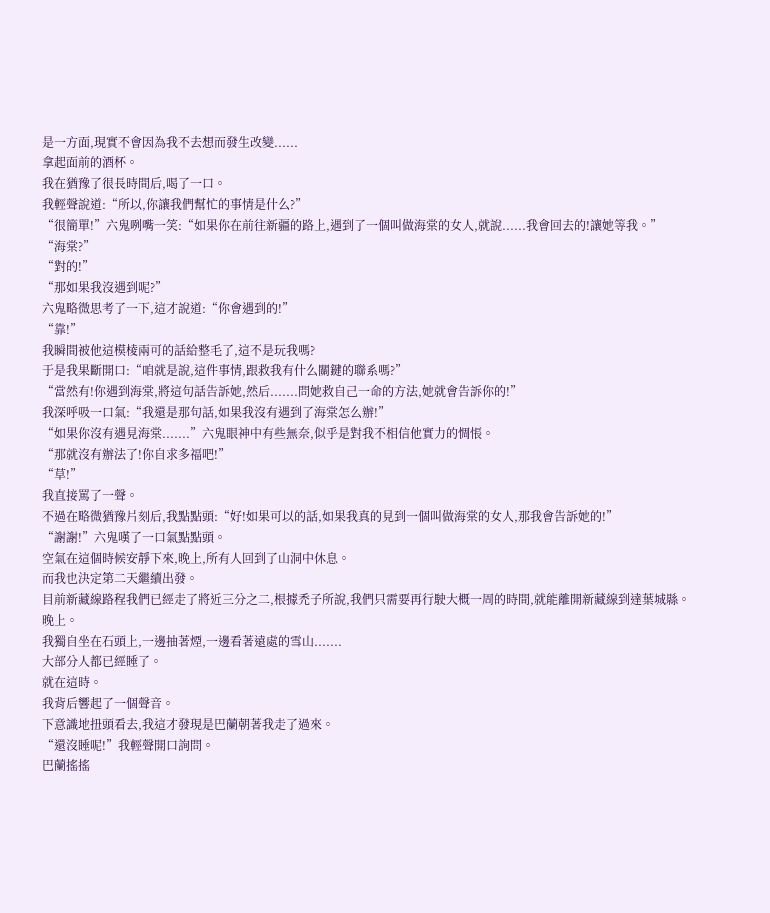是一方面,現實不會因為我不去想而發生改變......
拿起面前的酒杯。
我在猶豫了很長時間后,喝了一口。
我輕聲說道:“所以,你讓我們幫忙的事情是什么?”
“很簡單!”六鬼咧嘴一笑:“如果你在前往新疆的路上,遇到了一個叫做海棠的女人,就說......我會回去的!讓她等我。”
“海棠?”
“對的!”
“那如果我沒遇到呢?”
六鬼略微思考了一下,這才說道:“你會遇到的!”
“靠!”
我瞬間被他這模棱兩可的話給整毛了,這不是玩我嗎?
于是我果斷開口:“咱就是說,這件事情,跟救我有什么關鍵的聯系嗎?”
“當然有!你遇到海棠,將這句話告訴她,然后.......問她救自己一命的方法,她就會告訴你的!”
我深呼吸一口氣:“我還是那句話,如果我沒有遇到了海棠怎么辦!”
“如果你沒有遇見海棠.......”六鬼眼神中有些無奈,似乎是對我不相信他實力的惆悵。
“那就沒有辦法了!你自求多福吧!”
“草!”
我直接罵了一聲。
不過在略微猶豫片刻后,我點點頭:“好!如果可以的話,如果我真的見到一個叫做海棠的女人,那我會告訴她的!”
“謝謝!”六鬼嘆了一口氣點點頭。
空氣在這個時候安靜下來,晚上,所有人回到了山洞中休息。
而我也決定第二天繼續出發。
目前新藏線路程我們已經走了將近三分之二,根據禿子所說,我們只需要再行駛大概一周的時間,就能離開新藏線到達葉城縣。
晚上。
我獨自坐在石頭上,一邊抽著煙,一邊看著遠處的雪山.......
大部分人都已經睡了。
就在這時。
我背后響起了一個聲音。
下意識地扭頭看去,我這才發現是巴蘭朝著我走了過來。
“還沒睡呢!”我輕聲開口詢問。
巴蘭搖搖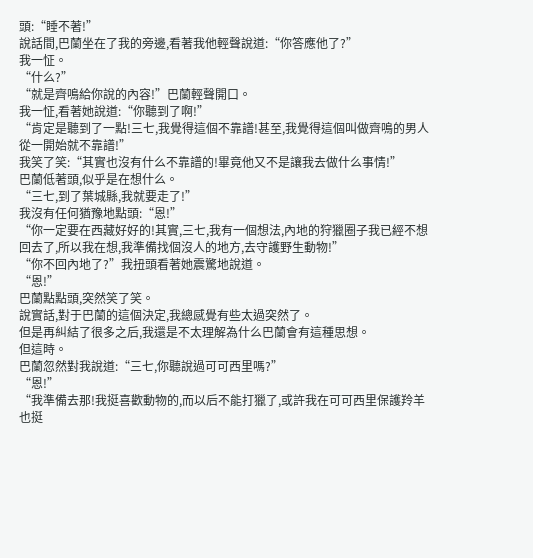頭:“睡不著!”
說話間,巴蘭坐在了我的旁邊,看著我他輕聲說道:“你答應他了?”
我一怔。
“什么?”
“就是齊鳴給你說的內容!”巴蘭輕聲開口。
我一怔,看著她說道:“你聽到了啊!”
“肯定是聽到了一點!三七,我覺得這個不靠譜!甚至,我覺得這個叫做齊鳴的男人從一開始就不靠譜!”
我笑了笑:“其實也沒有什么不靠譜的!畢竟他又不是讓我去做什么事情!”
巴蘭低著頭,似乎是在想什么。
“三七,到了葉城縣,我就要走了!”
我沒有任何猶豫地點頭:“恩!”
“你一定要在西藏好好的!其實,三七,我有一個想法,內地的狩獵圈子我已經不想回去了,所以我在想,我準備找個沒人的地方,去守護野生動物!”
“你不回內地了?”我扭頭看著她震驚地說道。
“恩!”
巴蘭點點頭,突然笑了笑。
說實話,對于巴蘭的這個決定,我總感覺有些太過突然了。
但是再糾結了很多之后,我還是不太理解為什么巴蘭會有這種思想。
但這時。
巴蘭忽然對我說道:“三七,你聽說過可可西里嗎?”
“恩!”
“我準備去那!我挺喜歡動物的,而以后不能打獵了,或許我在可可西里保護羚羊也挺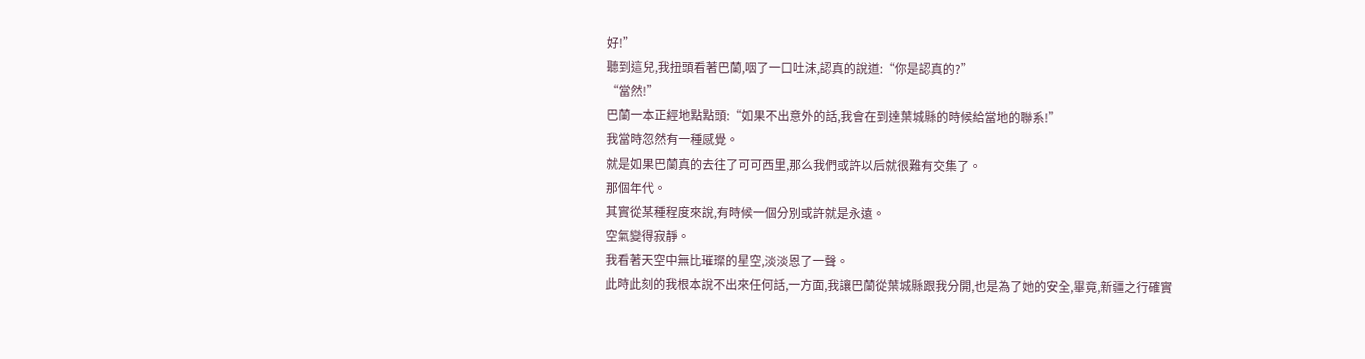好!”
聽到這兒,我扭頭看著巴蘭,咽了一口吐沫,認真的說道:“你是認真的?”
“當然!”
巴蘭一本正經地點點頭:“如果不出意外的話,我會在到達葉城縣的時候給當地的聯系!”
我當時忽然有一種感覺。
就是如果巴蘭真的去往了可可西里,那么我們或許以后就很難有交集了。
那個年代。
其實從某種程度來說,有時候一個分別或許就是永遠。
空氣變得寂靜。
我看著天空中無比璀璨的星空,淡淡恩了一聲。
此時此刻的我根本說不出來任何話,一方面,我讓巴蘭從葉城縣跟我分開,也是為了她的安全,畢竟,新疆之行確實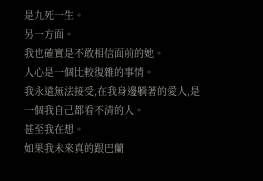是九死一生。
另一方面。
我也確實是不敢相信面前的她。
人心是一個比較復雜的事情。
我永遠無法接受,在我身邊躺著的愛人,是一個我自己都看不清的人。
甚至我在想。
如果我未來真的跟巴蘭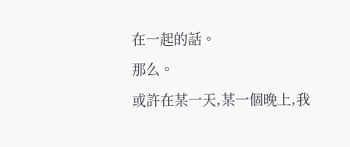在一起的話。
那么。
或許在某一天,某一個晚上,我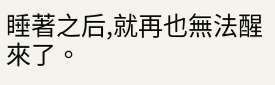睡著之后,就再也無法醒來了。